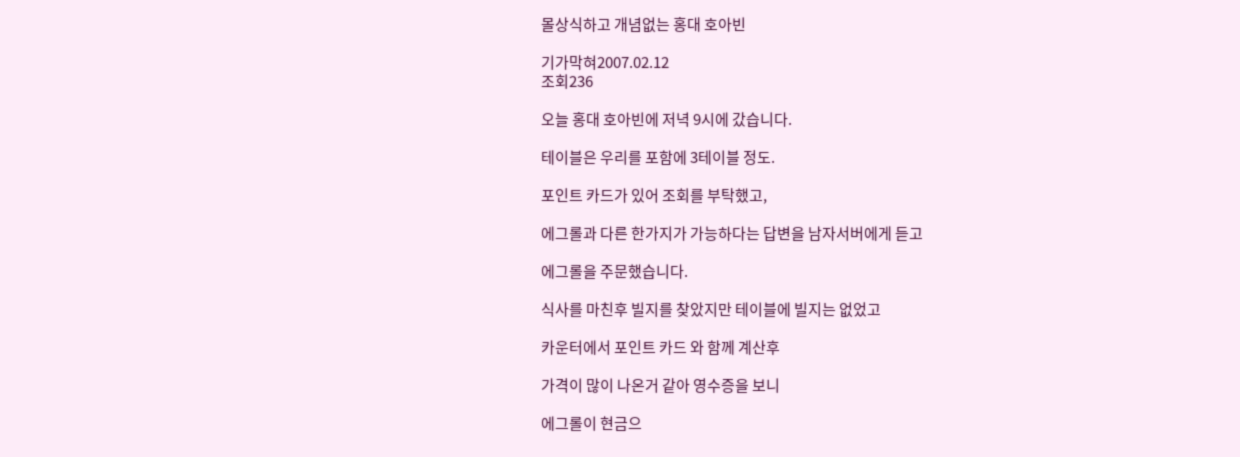몰상식하고 개념없는 홍대 호아빈

기가막혀2007.02.12
조회236

오늘 홍대 호아빈에 저녁 9시에 갔습니다.

테이블은 우리를 포함에 3테이블 정도.

포인트 카드가 있어 조회를 부탁했고,

에그롤과 다른 한가지가 가능하다는 답변을 남자서버에게 듣고

에그롤을 주문했습니다.

식사를 마친후 빌지를 찾았지만 테이블에 빌지는 없었고

카운터에서 포인트 카드 와 함께 계산후

가격이 많이 나온거 같아 영수증을 보니

에그롤이 현금으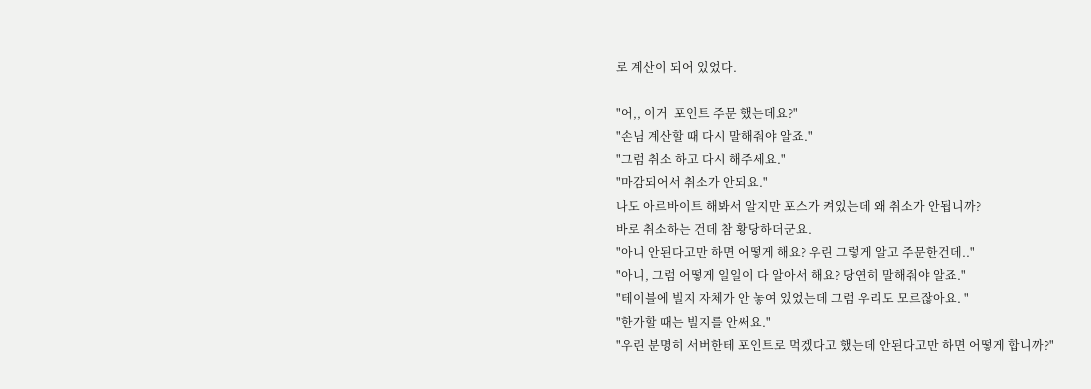로 계산이 되어 있었다.

"어,, 이거  포인트 주문 했는데요?"
"손님 계산할 때 다시 말해줘야 알죠."
"그럼 취소 하고 다시 해주세요."
"마감되어서 취소가 안되요."
나도 아르바이트 해봐서 알지만 포스가 켜있는데 왜 취소가 안됩니까?
바로 취소하는 건데 참 황당하더군요.
"아니 안된다고만 하면 어떻게 해요? 우린 그렇게 알고 주문한건데.."
"아니, 그럼 어떻게 일일이 다 알아서 해요? 당연히 말해줘야 알죠."
"테이블에 빌지 자체가 안 놓여 있었는데 그럼 우리도 모르잖아요. "
"한가할 때는 빌지를 안써요."
"우린 분명히 서버한테 포인트로 먹겠다고 했는데 안된다고만 하면 어떻게 합니까?"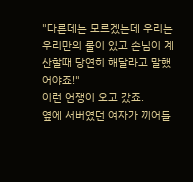"다른데는 모르겠는데 우리는 우리만의 룰이 있고 손님이 계산할때 당연히 해달라고 말했어야죠!"
이런 언쟁이 오고 갔죠.
옆에 서버였던 여자가 끼어들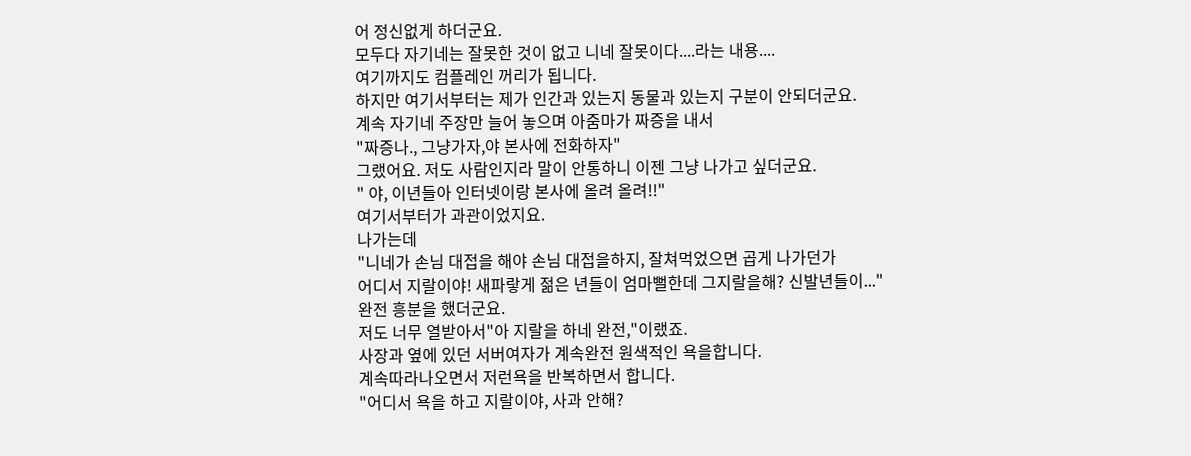어 정신없게 하더군요.
모두다 자기네는 잘못한 것이 없고 니네 잘못이다....라는 내용....
여기까지도 컴플레인 꺼리가 됩니다.
하지만 여기서부터는 제가 인간과 있는지 동물과 있는지 구분이 안되더군요.
계속 자기네 주장만 늘어 놓으며 아줌마가 짜증을 내서
"짜증나., 그냥가자,야 본사에 전화하자"
그랬어요. 저도 사람인지라 말이 안통하니 이젠 그냥 나가고 싶더군요.
" 야, 이년들아 인터넷이랑 본사에 올려 올려!!"
여기서부터가 과관이었지요.
나가는데
"니네가 손님 대접을 해야 손님 대접을하지, 잘쳐먹었으면 곱게 나가던가
어디서 지랄이야! 새파랗게 젊은 년들이 엄마뻘한데 그지랄을해? 신발년들이..."
완전 흥분을 했더군요.
저도 너무 열받아서"아 지랄을 하네 완전,"이랬죠.
사장과 옆에 있던 서버여자가 계속완전 원색적인 욕을합니다.
계속따라나오면서 저런욕을 반복하면서 합니다.
"어디서 욕을 하고 지랄이야, 사과 안해?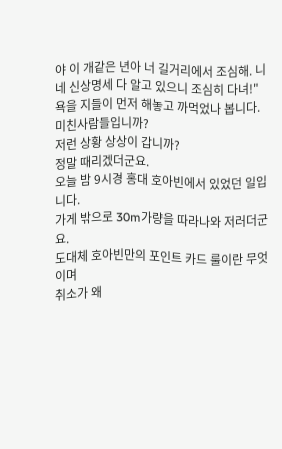야 이 개같은 년아 너 길거리에서 조심해. 니네 신상명세 다 알고 있으니 조심히 다녀!"
욕을 지들이 먼저 해놓고 까먹었나 봅니다.
미친사람들입니까?
저런 상황 상상이 갑니까?
정말 때리겠더군요.
오늘 밤 9시경 홍대 호아빈에서 있었던 일입니다.
가게 밖으로 30m가량을 따라나와 저러더군요.
도대체 호아빈만의 포인트 카드 룰이란 무엇이며
취소가 왜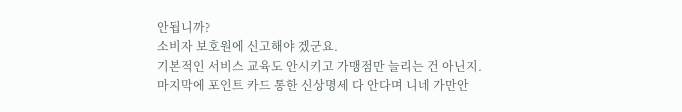안됩니까?
소비자 보호원에 신고해야 겠군요.
기본적인 서비스 교육도 안시키고 가맹점만 늘리는 건 아닌지.
마지막에 포인트 카드 통한 신상명세 다 안다며 니네 가만안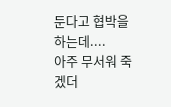둔다고 협박을 하는데....
아주 무서워 죽겠더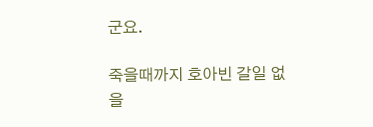군요.

죽을때까지 호아빈 갈일 없을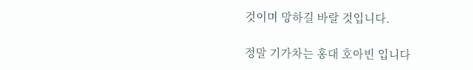것이며 망하길 바랄 것입니다.

정말 기가차는 홍대 호아빈 입니다